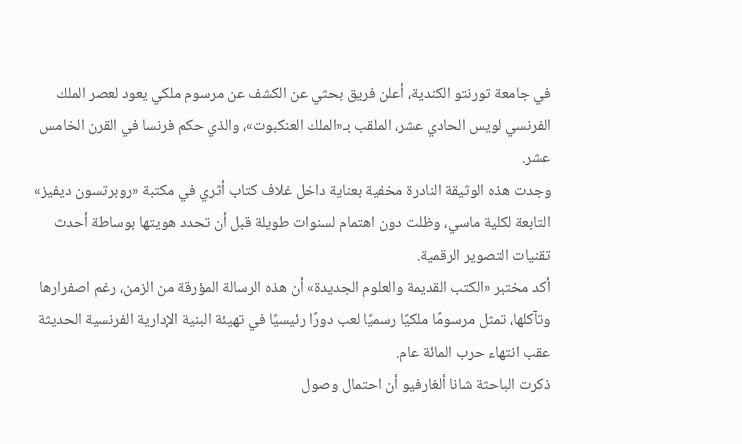في جامعة تورنتو الكندية، أعلن فريق بحثي عن الكشف عن مرسوم ملكي يعود لعصر الملك الفرنسي لويس الحادي عشر، الملقب بـ«الملك العنكبوت»، والذي حكم فرنسا في القرن الخامس عشر.
وجدت هذه الوثيقة النادرة مخفية بعناية داخل غلاف كتاب أثري في مكتبة «روبرتسون ديفيز» التابعة لكلية ماسي، وظلت دون اهتمام لسنوات طويلة قبل أن تحدد هويتها بوساطة أحدث تقنيات التصوير الرقمية.
أكد مختبر «الكتب القديمة والعلوم الجديدة» أن هذه الرسالة المؤرقة من الزمن، رغم اصفرارها وتآكلها، تمثل مرسومًا ملكيًا رسميًا لعب دورًا رئيسيًا في تهيئة البنية الإدارية الفرنسية الحديثة عقب انتهاء حرب المائة عام.
ذكرت الباحثة شانا ألغارفيو أن احتمال وصول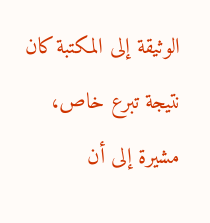الوثيقة إلى المكتبة كان نتيجة تبرع خاص، مشيرة إلى أن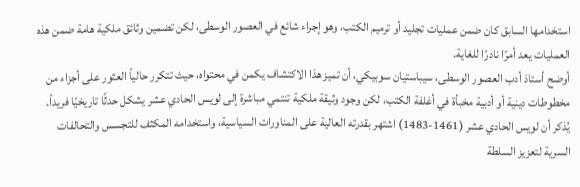استخدامها السابق كان ضمن عمليات تجليد أو ترميم الكتب، وهو إجراء شائع في العصور الوسطى، لكن تضمين وثائق ملكية هامة ضمن هذه العمليات يعد أمرًا نادرًا للغاية.
أوضح أستاذ أدب العصور الوسطى، سيباستيان سوبيكي، أن تميز هذا الاكتشاف يكمن في محتواه، حيث تتكرر حالياً العثور على أجزاء من مخطوطات دينية أو أدبية مخبأة في أغلفة الكتب، لكن وجود وثيقة ملكية تنتمي مباشرة إلى لويس الحادي عشر يشكل حدثًا تاريخيًا فريداً.
يُذكر أن لويس الحادي عشر (1461-1483) اشتهر بقدرته العالية على المناورات السياسية، واستخدامه المكثف للتجسس والتحالفات السرية لتعزيز السلطة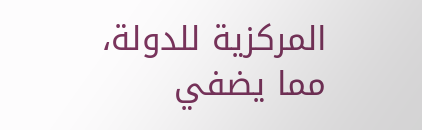المركزية للدولة، مما يضفي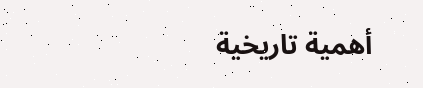أهمية تاريخية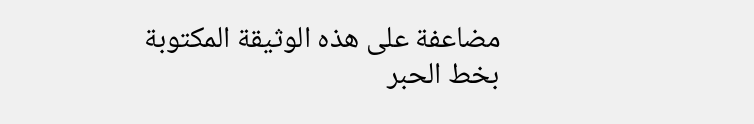مضاعفة على هذه الوثيقة المكتوبة بخط الحبر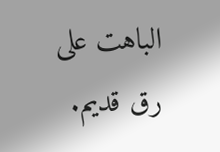الباهت على رق قديم.